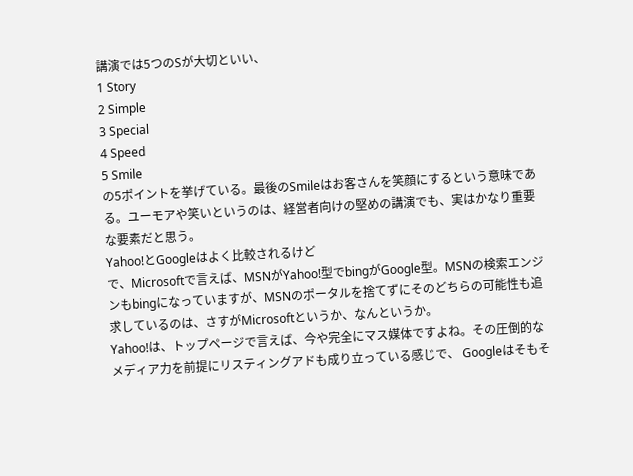講演では5つのSが大切といい、
1 Story
2 Simple
3 Special
4 Speed
5 Smile
の5ポイントを挙げている。最後のSmileはお客さんを笑顔にするという意味である。ユーモアや笑いというのは、経営者向けの堅めの講演でも、実はかなり重要な要素だと思う。
Yahoo!とGoogleはよく比較されるけど
で、Microsoftで言えば、MSNがYahoo!型でbingがGoogle型。MSNの検索エンジンもbingになっていますが、MSNのポータルを捨てずにそのどちらの可能性も追求しているのは、さすがMicrosoftというか、なんというか。
Yahoo!は、トップページで言えば、今や完全にマス媒体ですよね。その圧倒的なメディア力を前提にリスティングアドも成り立っている感じで、 Googleはそもそ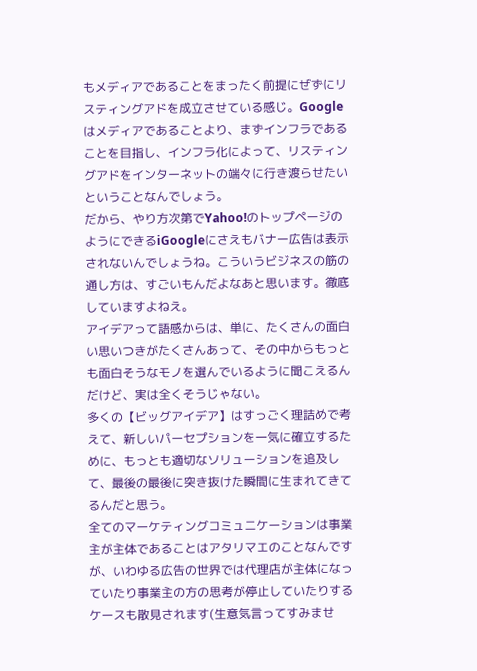もメディアであることをまったく前提にぜずにリスティングアドを成立させている感じ。Googleはメディアであることより、まずインフラであることを目指し、インフラ化によって、リスティングアドをインターネットの端々に行き渡らせたいということなんでしょう。
だから、やり方次第でYahoo!のトップページのようにできるiGoogleにさえもバナー広告は表示されないんでしょうね。こういうビジネスの筋の通し方は、すごいもんだよなあと思います。徹底していますよねえ。
アイデアって語感からは、単に、たくさんの面白い思いつきがたくさんあって、その中からもっとも面白そうなモノを選んでいるように聞こえるんだけど、実は全くそうじゃない。
多くの【ビッグアイデア】はすっごく理詰めで考えて、新しいパーセプションを一気に確立するために、もっとも適切なソリューションを追及して、最後の最後に突き抜けた瞬間に生まれてきてるんだと思う。
全てのマーケティングコミュニケーションは事業主が主体であることはアタリマエのことなんですが、いわゆる広告の世界では代理店が主体になっていたり事業主の方の思考が停止していたりするケースも散見されます(生意気言ってすみませ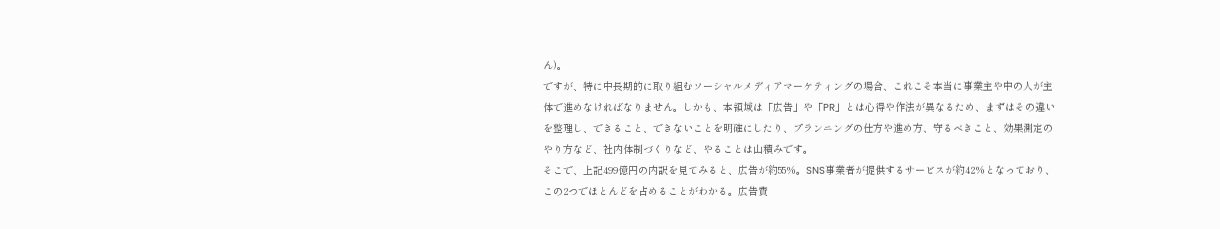ん)。
ですが、特に中長期的に取り組むソーシャルメディアマーケティングの場合、これこそ本当に事業主や中の人が主体で進めなければなりません。しかも、本領域は「広告」や「PR」とは心得や作法が異なるため、まずはその違いを整理し、できること、できないことを明確にしたり、プランニングの仕方や進め方、守るべきこと、効果測定のやり方など、社内体制づくりなど、やることは山積みです。
そこで、上記499億円の内訳を見てみると、広告が約55%。SNS事業者が提供するサービスが約42%となっており、この2つでほとんどを占めることがわかる。広告費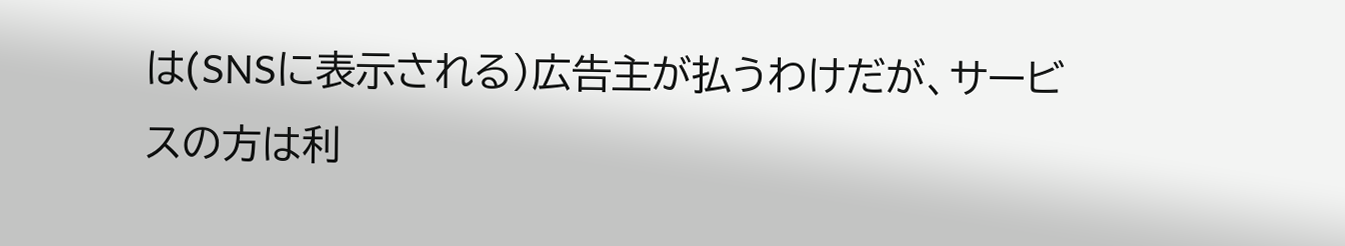は(SNSに表示される)広告主が払うわけだが、サービスの方は利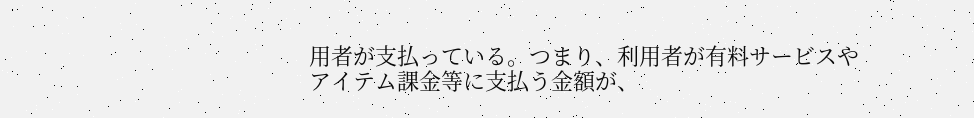用者が支払っている。つまり、利用者が有料サービスやアイテム課金等に支払う金額が、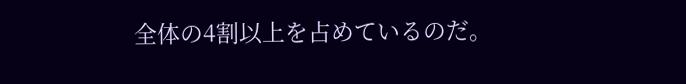全体の4割以上を占めているのだ。